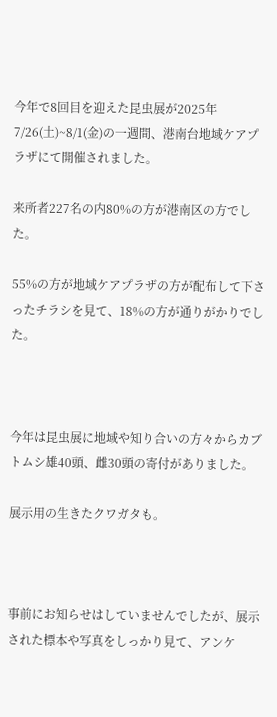今年で8回目を迎えた昆虫展が2025年7/26(土)~8/1(金)の一週間、港南台地域ケアプラザにて開催されました。

来所者227名の内80%の方が港南区の方でした。

55%の方が地域ケアプラザの方が配布して下さったチラシを見て、18%の方が通りがかりでした。



今年は昆虫展に地域や知り合いの方々からカブトムシ雄40頭、雌30頭の寄付がありました。

展示用の生きたクワガタも。



事前にお知らせはしていませんでしたが、展示された標本や写真をしっかり見て、アンケ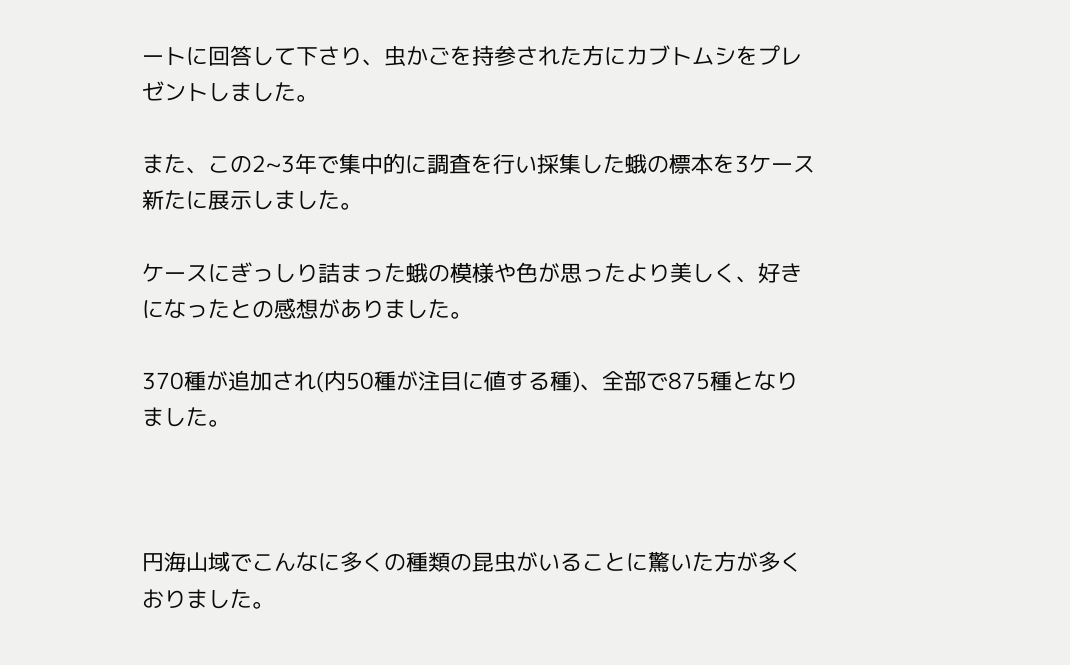ートに回答して下さり、虫かごを持参された方にカブトムシをプレゼントしました。

また、この2~3年で集中的に調査を行い採集した蛾の標本を3ケース新たに展示しました。

ケースにぎっしり詰まった蛾の模様や色が思ったより美しく、好きになったとの感想がありました。

370種が追加され(内50種が注目に値する種)、全部で875種となりました。



円海山域でこんなに多くの種類の昆虫がいることに驚いた方が多くおりました。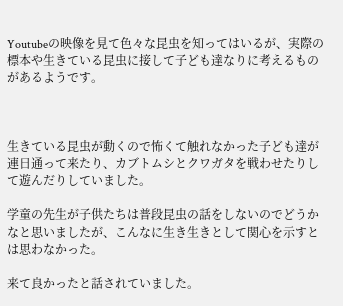Youtubeの映像を見て色々な昆虫を知ってはいるが、実際の標本や生きている昆虫に接して子ども達なりに考えるものがあるようです。



生きている昆虫が動くので怖くて触れなかった子ども達が連日通って来たり、カブトムシとクワガタを戦わせたりして遊んだりしていました。

学童の先生が子供たちは普段昆虫の話をしないのでどうかなと思いましたが、こんなに生き生きとして関心を示すとは思わなかった。

来て良かったと話されていました。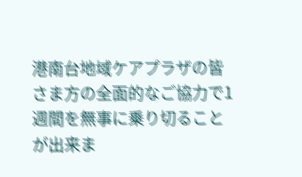港南台地域ケアプラザの皆さま方の全面的なご協力で1週間を無事に乗り切ることが出来ま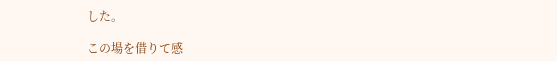した。

この場を借りて感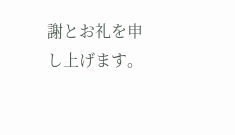謝とお礼を申し上げます。